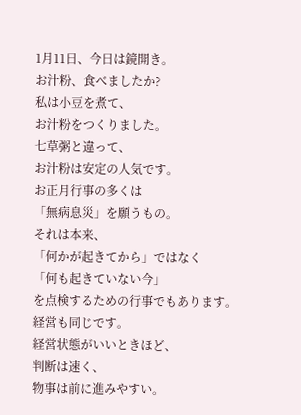1月11日、今日は鏡開き。
お汁粉、食べましたか?
私は小豆を煮て、
お汁粉をつくりました。
七草粥と違って、
お汁粉は安定の人気です。
お正月行事の多くは
「無病息災」を願うもの。
それは本来、
「何かが起きてから」ではなく
「何も起きていない今」
を点検するための行事でもあります。
経営も同じです。
経営状態がいいときほど、
判断は速く、
物事は前に進みやすい。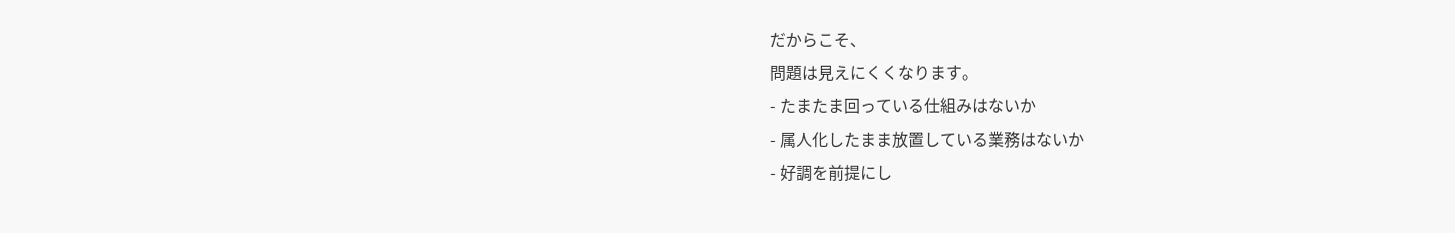だからこそ、
問題は見えにくくなります。
- たまたま回っている仕組みはないか
- 属人化したまま放置している業務はないか
- 好調を前提にし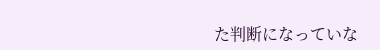た判断になっていな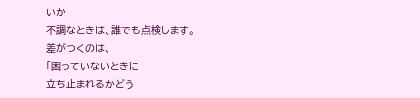いか
不調なときは、誰でも点検します。
差がつくのは、
「困っていないときに
立ち止まれるかどう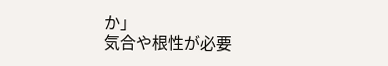か」
気合や根性が必要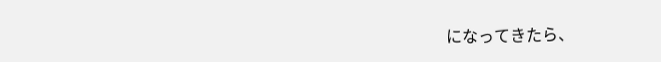になってきたら、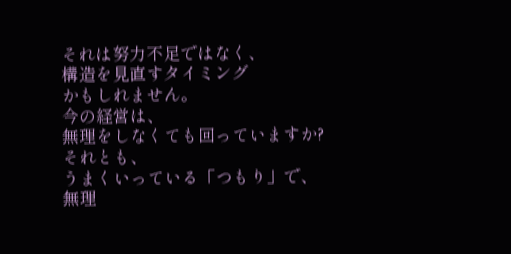それは努力不足ではなく、
構造を見直すタイミング
かもしれません。
今の経営は、
無理をしなくても回っていますか?
それとも、
うまくいっている「つもり」で、
無理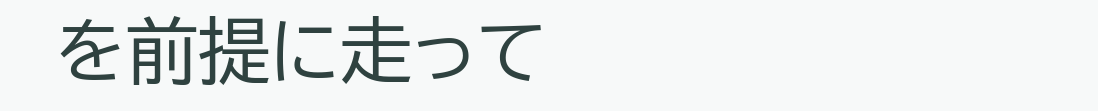を前提に走って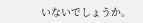いないでしょうか。